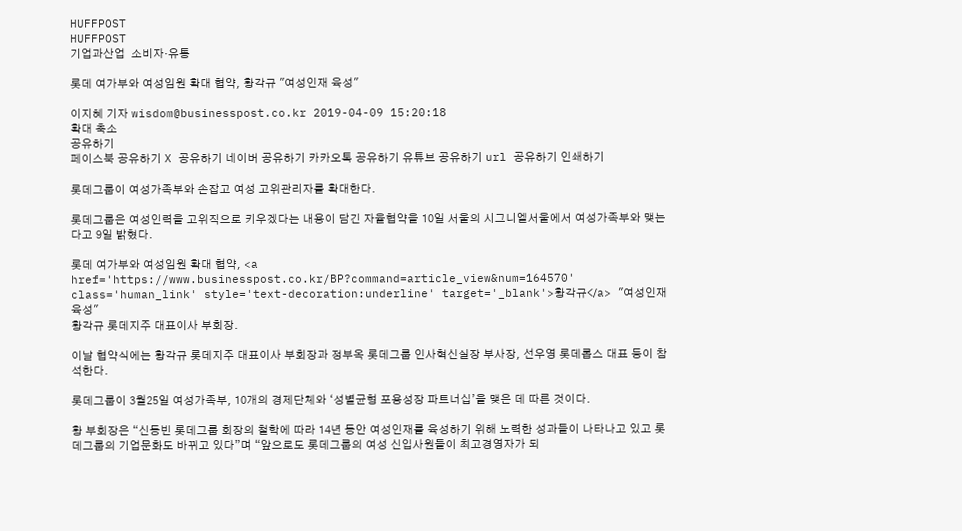HUFFPOST
HUFFPOST
기업과산업  소비자·유통

롯데 여가부와 여성임원 확대 협약, 황각규 "여성인재 육성"

이지혜 기자 wisdom@businesspost.co.kr 2019-04-09 15:20:18
확대 축소
공유하기
페이스북 공유하기 X 공유하기 네이버 공유하기 카카오톡 공유하기 유튜브 공유하기 url 공유하기 인쇄하기

롯데그룹이 여성가족부와 손잡고 여성 고위관리자를 확대한다.

롯데그룹은 여성인력을 고위직으로 키우겠다는 내용이 담긴 자율협약을 10일 서울의 시그니엘서울에서 여성가족부와 맺는다고 9일 밝혔다.

롯데 여가부와 여성임원 확대 협약, <a href='https://www.businesspost.co.kr/BP?command=article_view&num=164570' class='human_link' style='text-decoration:underline' target='_blank'>황각규</a> "여성인재 육성"
황각규 롯데지주 대표이사 부회장.

이날 협약식에는 황각규 롯데지주 대표이사 부회장과 정부옥 롯데그룹 인사혁신실장 부사장, 선우영 롯데롭스 대표 등이 참석한다.

롯데그룹이 3월25일 여성가족부, 10개의 경제단체와 ‘성별균형 포용성장 파트너십’을 맺은 데 따른 것이다.

황 부회장은 “신동빈 롯데그룹 회장의 철학에 따라 14년 동안 여성인재를 육성하기 위해 노력한 성과들이 나타나고 있고 롯데그룹의 기업문화도 바뀌고 있다”며 “앞으로도 롯데그룹의 여성 신입사원들이 최고경영자가 되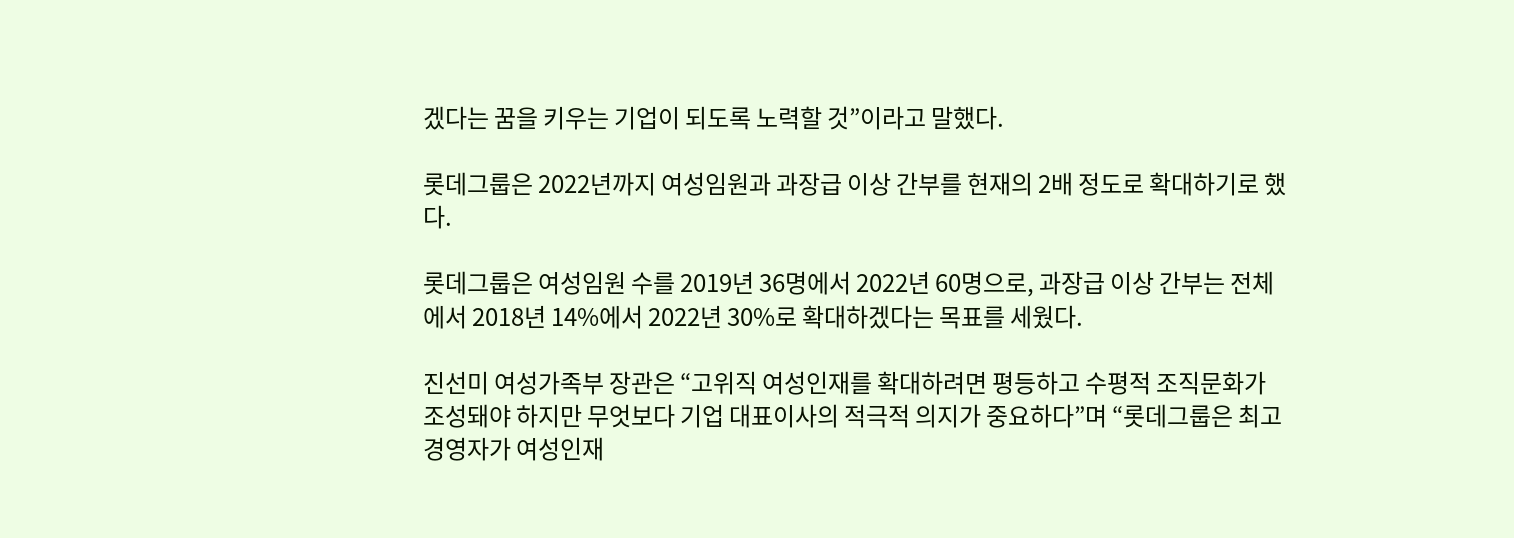겠다는 꿈을 키우는 기업이 되도록 노력할 것”이라고 말했다.

롯데그룹은 2022년까지 여성임원과 과장급 이상 간부를 현재의 2배 정도로 확대하기로 했다.

롯데그룹은 여성임원 수를 2019년 36명에서 2022년 60명으로, 과장급 이상 간부는 전체에서 2018년 14%에서 2022년 30%로 확대하겠다는 목표를 세웠다.

진선미 여성가족부 장관은 “고위직 여성인재를 확대하려면 평등하고 수평적 조직문화가 조성돼야 하지만 무엇보다 기업 대표이사의 적극적 의지가 중요하다”며 “롯데그룹은 최고경영자가 여성인재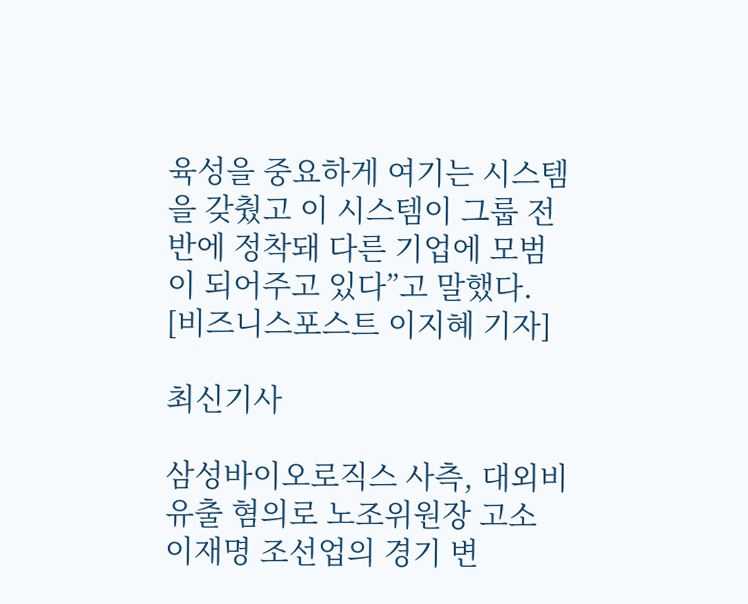육성을 중요하게 여기는 시스템을 갖췄고 이 시스템이 그룹 전반에 정착돼 다른 기업에 모범이 되어주고 있다”고 말했다. [비즈니스포스트 이지혜 기자]

최신기사

삼성바이오로직스 사측, 대외비 유출 혐의로 노조위원장 고소
이재명 조선업의 경기 변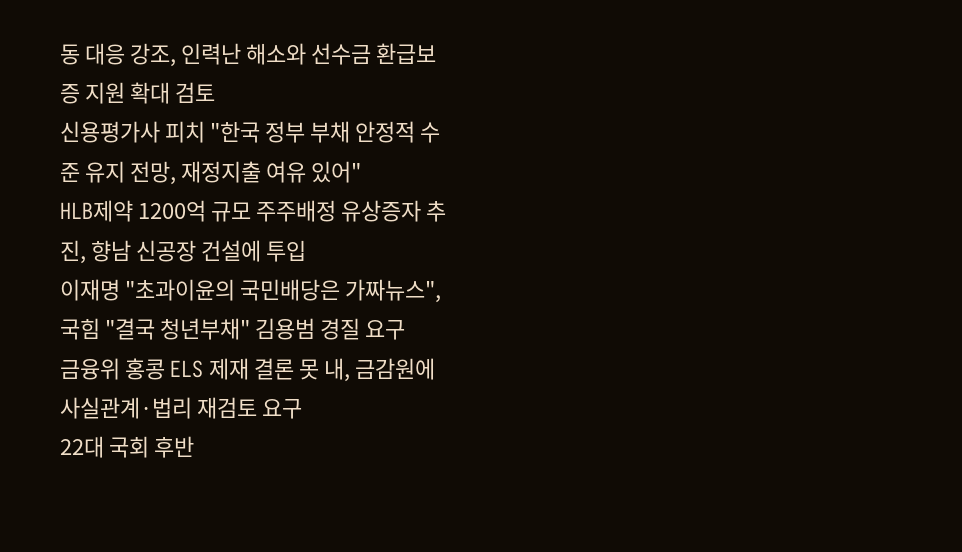동 대응 강조, 인력난 해소와 선수금 환급보증 지원 확대 검토
신용평가사 피치 "한국 정부 부채 안정적 수준 유지 전망, 재정지출 여유 있어"
HLB제약 1200억 규모 주주배정 유상증자 추진, 향남 신공장 건설에 투입
이재명 "초과이윤의 국민배당은 가짜뉴스", 국힘 "결국 청년부채" 김용범 경질 요구
금융위 홍콩 ELS 제재 결론 못 내, 금감원에 사실관계·법리 재검토 요구
22대 국회 후반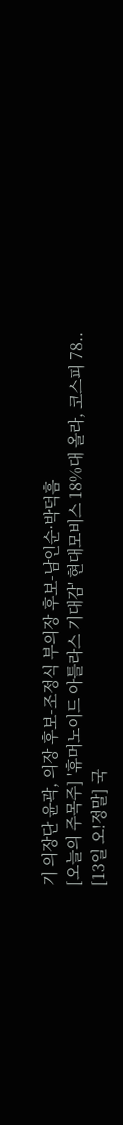기 의장단 윤곽, 의장 후보-조정식 부의장 후보-남인순·박덕흠
[오늘의 주목주] '휴머노이드 아틀라스 기대감' 현대모비스 18%대 올라, 코스피 78..
[13일 오!정말] 국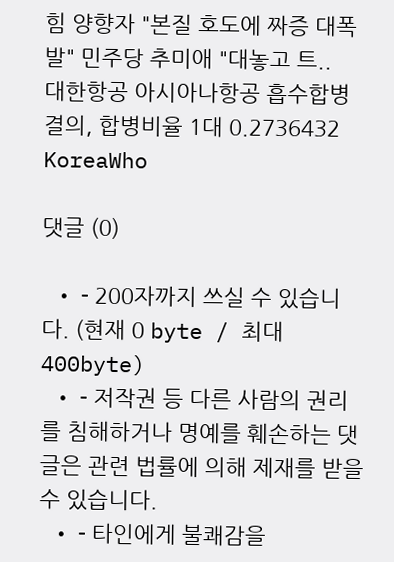힘 양향자 "본질 호도에 짜증 대폭발" 민주당 추미애 "대놓고 트..
대한항공 아시아나항공 흡수합병 결의, 합병비율 1대 0.2736432
KoreaWho

댓글 (0)

  • - 200자까지 쓰실 수 있습니다. (현재 0 byte / 최대 400byte)
  • - 저작권 등 다른 사람의 권리를 침해하거나 명예를 훼손하는 댓글은 관련 법률에 의해 제재를 받을 수 있습니다.
  • - 타인에게 불쾌감을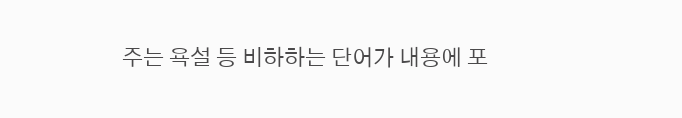주는 욕설 등 비하하는 단어가 내용에 포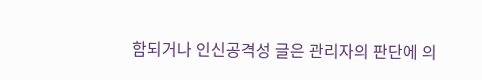함되거나 인신공격성 글은 관리자의 판단에 의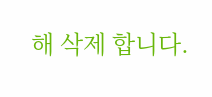해 삭제 합니다.